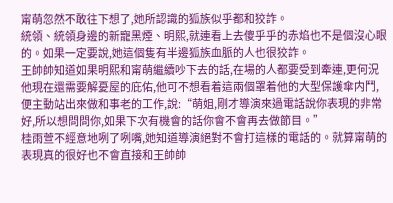甯萌忽然不敢往下想了,她所認識的狐族似乎都和狡詐。
統領、統領身邊的新寵黑煙、明熙,就連看上去傻乎乎的赤焰也不是個沒心眼的。如果一定要說,她這個隻有半邊狐族血脈的人也很狡詐。
王帥帥知道如果明熙和甯萌繼續吵下去的話,在場的人都要受到牽連,更何況他現在還需要解憂屋的庇佑,他可不想看着這兩個罩着他的大型保護傘内鬥,便主動站出來做和事老的工作,說:“萌姐,剛才導演來過電話說你表現的非常好,所以想問問你,如果下次有機會的話你會不會再去做節目。”
桂雨萱不經意地咧了咧嘴,她知道導演絕對不會打這樣的電話的。就算甯萌的表現真的很好也不會直接和王帥帥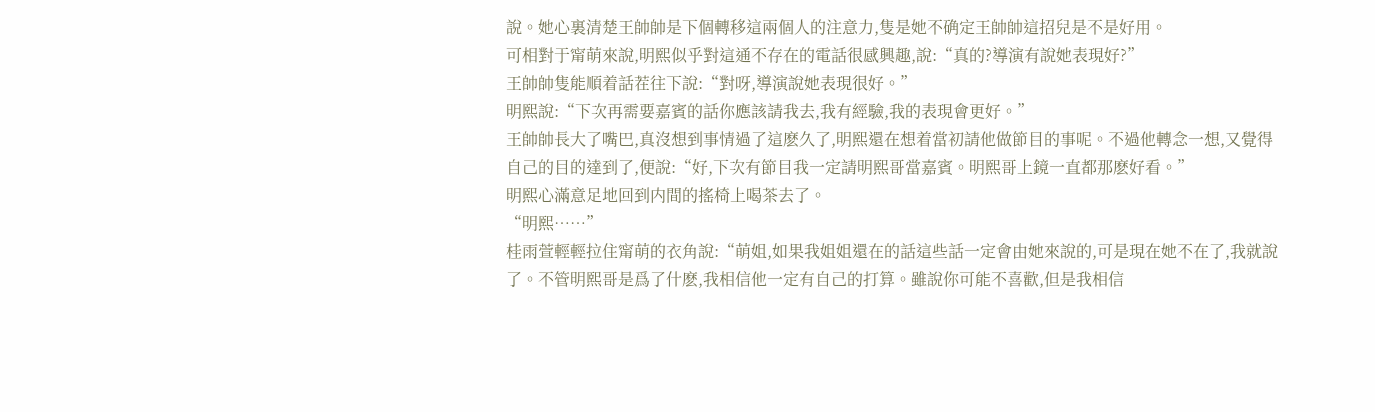說。她心裏清楚王帥帥是下個轉移這兩個人的注意力,隻是她不确定王帥帥這招兒是不是好用。
可相對于甯萌來說,明熙似乎對這通不存在的電話很感興趣,說:“真的?導演有說她表現好?”
王帥帥隻能順着話茬往下說:“對呀,導演說她表現很好。”
明熙說:“下次再需要嘉賓的話你應該請我去,我有經驗,我的表現會更好。”
王帥帥長大了嘴巴,真沒想到事情過了這麽久了,明熙還在想着當初請他做節目的事呢。不過他轉念一想,又覺得自己的目的達到了,便說:“好,下次有節目我一定請明熙哥當嘉賓。明熙哥上鏡一直都那麽好看。”
明熙心滿意足地回到内間的搖椅上喝茶去了。
“明熙……”
桂雨萱輕輕拉住甯萌的衣角說:“萌姐,如果我姐姐還在的話這些話一定會由她來說的,可是現在她不在了,我就說了。不管明熙哥是爲了什麽,我相信他一定有自己的打算。雖說你可能不喜歡,但是我相信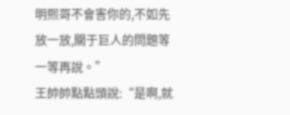明熙哥不會害你的,不如先放一放,關于巨人的問題等一等再說。”
王帥帥點點頭說:“是啊,就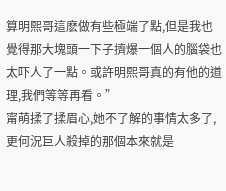算明熙哥這麽做有些極端了點,但是我也覺得那大塊頭一下子擠爆一個人的腦袋也太吓人了一點。或許明熙哥真的有他的道理,我們等等再看。”
甯萌揉了揉眉心,她不了解的事情太多了,更何況巨人殺掉的那個本來就是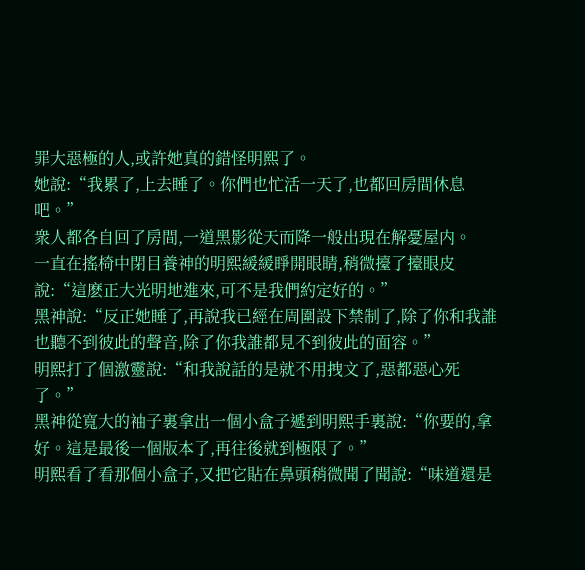罪大惡極的人,或許她真的錯怪明熙了。
她說:“我累了,上去睡了。你們也忙活一天了,也都回房間休息吧。”
衆人都各自回了房間,一道黑影從天而降一般出現在解憂屋内。
一直在搖椅中閉目養神的明熙緩緩睜開眼睛,稍微擡了擡眼皮說:“這麽正大光明地進來,可不是我們約定好的。”
黑神說:“反正她睡了,再說我已經在周圍設下禁制了,除了你和我誰也聽不到彼此的聲音,除了你我誰都見不到彼此的面容。”
明熙打了個激靈說:“和我說話的是就不用拽文了,惡都惡心死了。”
黑神從寬大的袖子裏拿出一個小盒子遞到明熙手裏說:“你要的,拿好。這是最後一個版本了,再往後就到極限了。”
明熙看了看那個小盒子,又把它貼在鼻頭稍微聞了聞說:“味道還是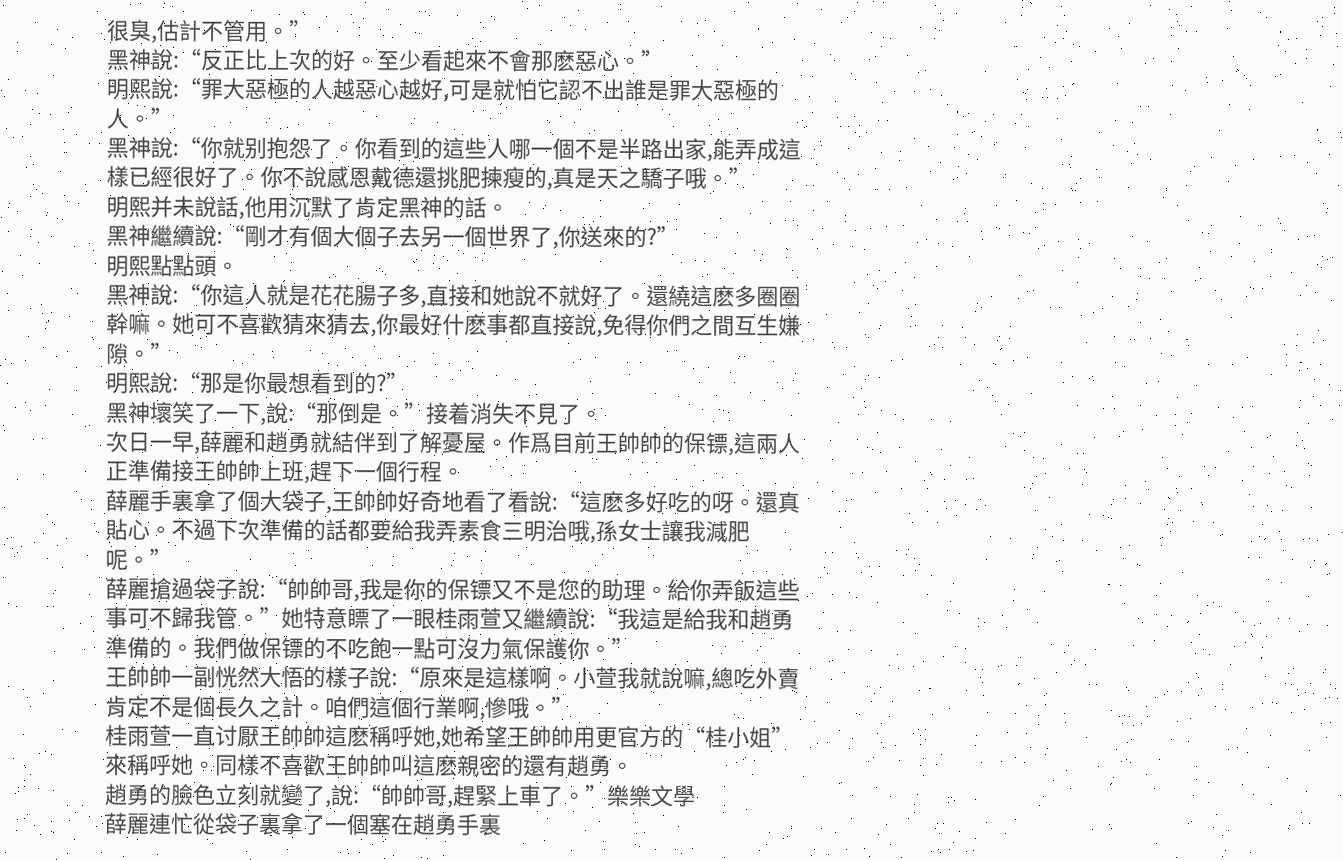很臭,估計不管用。”
黑神說:“反正比上次的好。至少看起來不會那麽惡心。”
明熙說:“罪大惡極的人越惡心越好,可是就怕它認不出誰是罪大惡極的人。”
黑神說:“你就别抱怨了。你看到的這些人哪一個不是半路出家,能弄成這樣已經很好了。你不說感恩戴德還挑肥揀瘦的,真是天之驕子哦。”
明熙并未說話,他用沉默了肯定黑神的話。
黑神繼續說:“剛才有個大個子去另一個世界了,你送來的?”
明熙點點頭。
黑神說:“你這人就是花花腸子多,直接和她說不就好了。還繞這麽多圈圈幹嘛。她可不喜歡猜來猜去,你最好什麽事都直接說,免得你們之間互生嫌隙。”
明熙說:“那是你最想看到的?”
黑神壞笑了一下,說:“那倒是。”接着消失不見了。
次日一早,薛麗和趙勇就結伴到了解憂屋。作爲目前王帥帥的保镖,這兩人正準備接王帥帥上班,趕下一個行程。
薛麗手裏拿了個大袋子,王帥帥好奇地看了看說:“這麽多好吃的呀。還真貼心。不過下次準備的話都要給我弄素食三明治哦,孫女士讓我減肥呢。”
薛麗搶過袋子說:“帥帥哥,我是你的保镖又不是您的助理。給你弄飯這些事可不歸我管。”她特意瞟了一眼桂雨萱又繼續說:“我這是給我和趙勇準備的。我們做保镖的不吃飽一點可沒力氣保護你。”
王帥帥一副恍然大悟的樣子說:“原來是這樣啊。小萱我就說嘛,總吃外賣肯定不是個長久之計。咱們這個行業啊,慘哦。”
桂雨萱一直讨厭王帥帥這麽稱呼她,她希望王帥帥用更官方的“桂小姐”來稱呼她。同樣不喜歡王帥帥叫這麽親密的還有趙勇。
趙勇的臉色立刻就變了,說:“帥帥哥,趕緊上車了。”樂樂文學
薛麗連忙從袋子裏拿了一個塞在趙勇手裏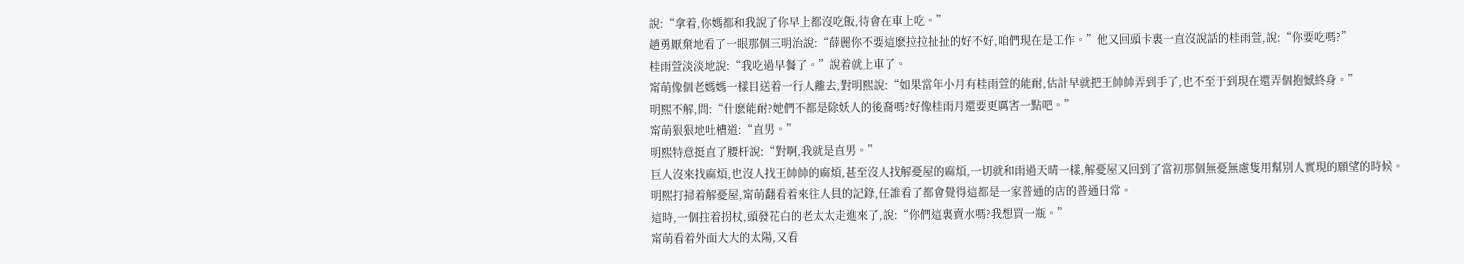說:“拿着,你媽都和我說了你早上都沒吃飯,待會在車上吃。”
趙勇厭棄地看了一眼那個三明治說:“薛麗你不要這麽拉拉扯扯的好不好,咱們現在是工作。”他又回頭卡裏一直沒說話的桂雨萱,說:“你要吃嗎?”
桂雨萱淡淡地說:“我吃過早餐了。”說着就上車了。
甯萌像個老媽媽一樣目送着一行人離去,對明熙說:“如果當年小月有桂雨萱的能耐,估計早就把王帥帥弄到手了,也不至于到現在還弄個抱憾終身。”
明熙不解,問:“什麽能耐?她們不都是除妖人的後裔嗎?好像桂雨月還要更厲害一點吧。”
甯萌狠狠地吐槽道:“直男。”
明熙特意挺直了腰杆說:“對啊,我就是直男。”
巨人沒來找麻煩,也沒人找王帥帥的麻煩,甚至沒人找解憂屋的麻煩,一切就和雨過天晴一樣,解憂屋又回到了當初那個無憂無慮隻用幫别人實現的願望的時候。
明熙打掃着解憂屋,甯萌翻看着來往人員的記錄,任誰看了都會覺得這都是一家普通的店的普通日常。
這時,一個拄着拐杖,頭發花白的老太太走進來了,說:“你們這裏賣水嗎?我想買一瓶。”
甯萌看着外面大大的太陽,又看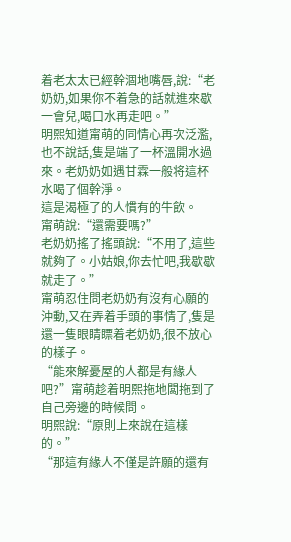着老太太已經幹涸地嘴唇,說:“老奶奶,如果你不着急的話就進來歇一會兒,喝口水再走吧。”
明熙知道甯萌的同情心再次泛濫,也不說話,隻是端了一杯溫開水過來。老奶奶如遇甘霖一般将這杯水喝了個幹淨。
這是渴極了的人慣有的牛飲。
甯萌說:“還需要嗎?”
老奶奶搖了搖頭說:“不用了,這些就夠了。小姑娘,你去忙吧,我歇歇就走了。”
甯萌忍住問老奶奶有沒有心願的沖動,又在弄着手頭的事情了,隻是還一隻眼睛瞟着老奶奶,很不放心的樣子。
“能來解憂屋的人都是有緣人吧?”甯萌趁着明熙拖地闆拖到了自己旁邊的時候問。
明熙說:“原則上來說在這樣的。”
“那這有緣人不僅是許願的還有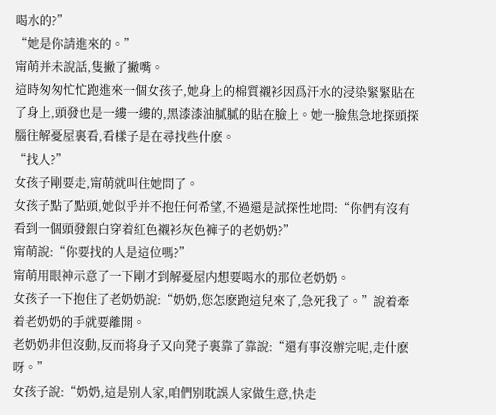喝水的?”
“她是你請進來的。”
甯萌并未說話,隻撇了撇嘴。
這時匆匆忙忙跑進來一個女孩子,她身上的棉質襯衫因爲汗水的浸染緊緊貼在了身上,頭發也是一縷一縷的,黑漆漆油膩膩的貼在臉上。她一臉焦急地探頭探腦往解憂屋裏看,看樣子是在尋找些什麽。
“找人?”
女孩子剛要走,甯萌就叫住她問了。
女孩子點了點頭,她似乎并不抱任何希望,不過還是試探性地問:“你們有沒有看到一個頭發銀白穿着紅色襯衫灰色褲子的老奶奶?”
甯萌說:“你要找的人是這位嗎?”
甯萌用眼神示意了一下剛才到解憂屋内想要喝水的那位老奶奶。
女孩子一下抱住了老奶奶說:“奶奶,您怎麽跑這兒來了,急死我了。”說着牽着老奶奶的手就要離開。
老奶奶非但沒動,反而将身子又向凳子裏靠了靠說:“還有事沒辦完呢,走什麽呀。”
女孩子說:“奶奶,這是别人家,咱們别耽誤人家做生意,快走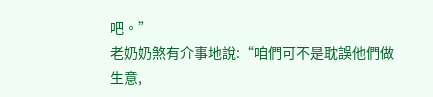吧。”
老奶奶煞有介事地說:“咱們可不是耽誤他們做生意,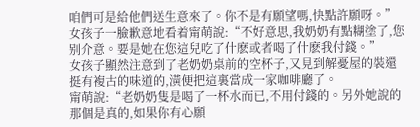咱們可是給他們送生意來了。你不是有願望嗎,快點許願呀。”
女孩子一臉歉意地看着甯萌說:“不好意思,我奶奶有點糊塗了,您别介意。要是她在您這兒吃了什麽或者喝了什麽我付錢。”
女孩子顯然注意到了老奶奶桌前的空杯子,又見到解憂屋的裝還挺有複古的味道的,潢便把這裏當成一家咖啡廳了。
甯萌說:“老奶奶隻是喝了一杯水而已,不用付錢的。另外她說的那個是真的,如果你有心願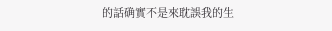的話确實不是來耽誤我的生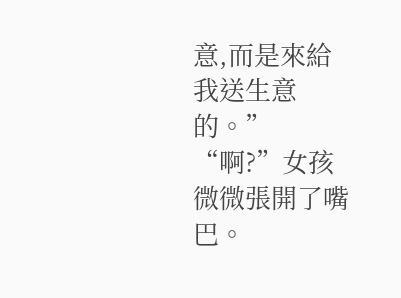意,而是來給我送生意的。”
“啊?”女孩微微張開了嘴巴。